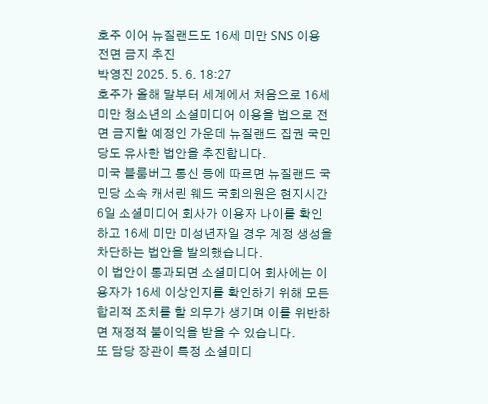호주 이어 뉴질랜드도 16세 미만 SNS 이용 전면 금지 추진
박영진 2025. 5. 6. 18:27
호주가 올해 말부터 세계에서 처음으로 16세 미만 청소년의 소셜미디어 이용을 법으로 전면 금지할 예정인 가운데 뉴질랜드 집권 국민당도 유사한 법안을 추진합니다.
미국 블룸버그 통신 등에 따르면 뉴질랜드 국민당 소속 캐서린 웨드 국회의원은 현지시간 6일 소셜미디어 회사가 이용자 나이를 확인하고 16세 미만 미성년자일 경우 계정 생성을 차단하는 법안을 발의했습니다.
이 법안이 통과되면 소셜미디어 회사에는 이용자가 16세 이상인지를 확인하기 위해 모든 합리적 조치를 할 의무가 생기며 이를 위반하면 재정적 불이익을 받을 수 있습니다.
또 담당 장관이 특정 소셜미디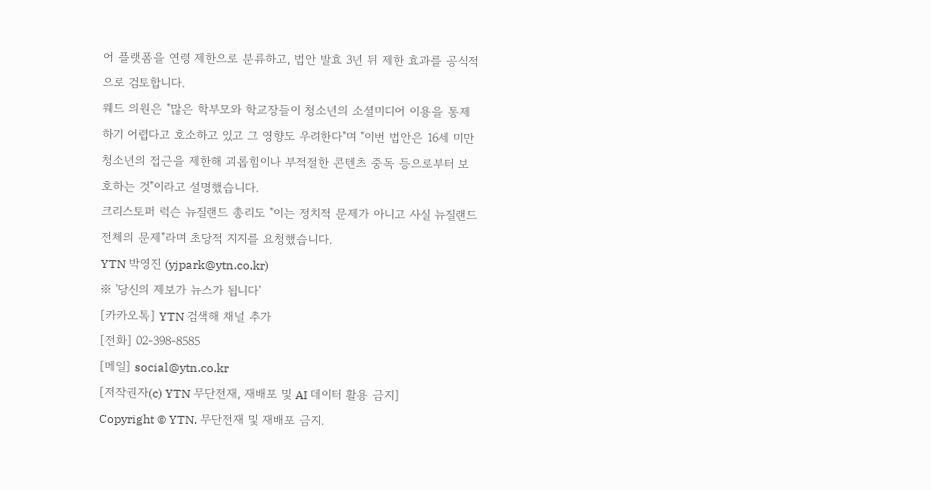어 플랫폼을 연령 제한으로 분류하고, 법안 발효 3년 뒤 제한 효과를 공식적으로 검토합니다.
웨드 의원은 "많은 학부모와 학교장들이 청소년의 소셜미디어 이용을 통제하기 어렵다고 호소하고 있고 그 영향도 우려한다"며 "이번 법안은 16세 미만 청소년의 접근을 제한해 괴롭힘이나 부적절한 콘텐츠 중독 등으로부터 보호하는 것"이라고 설명했습니다.
크리스토퍼 럭슨 뉴질랜드 총리도 "이는 정치적 문제가 아니고 사실 뉴질랜드 전체의 문제"라며 초당적 지지를 요청했습니다.
YTN 박영진 (yjpark@ytn.co.kr)
※ '당신의 제보가 뉴스가 됩니다'
[카카오톡] YTN 검색해 채널 추가
[전화] 02-398-8585
[메일] social@ytn.co.kr
[저작권자(c) YTN 무단전재, 재배포 및 AI 데이터 활용 금지]
Copyright © YTN. 무단전재 및 재배포 금지.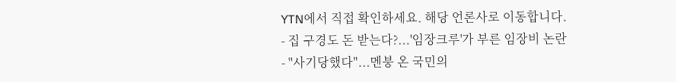YTN에서 직접 확인하세요. 해당 언론사로 이동합니다.
- 집 구경도 돈 받는다?...'임장크루'가 부른 임장비 논란
- "사기당했다"...멘붕 온 국민의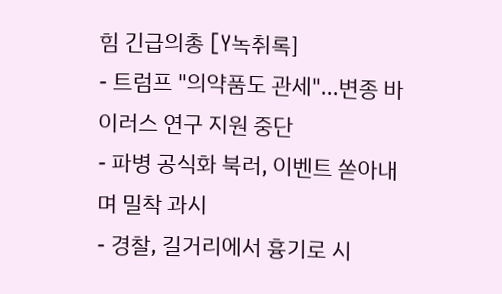힘 긴급의총 [Y녹취록]
- 트럼프 "의약품도 관세"...변종 바이러스 연구 지원 중단
- 파병 공식화 북러, 이벤트 쏟아내며 밀착 과시
- 경찰, 길거리에서 흉기로 시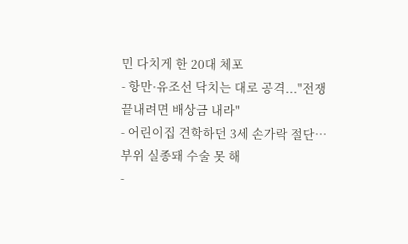민 다치게 한 20대 체포
- 항만·유조선 닥치는 대로 공격..."전쟁 끝내려면 배상금 내라"
- 어린이집 견학하던 3세 손가락 절단…부위 실종돼 수술 못 해
-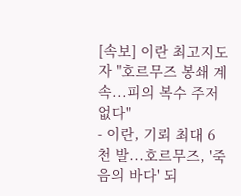[속보] 이란 최고지도자 "호르무즈 봉쇄 계속...피의 복수 주저 없다"
- 이란, 기뢰 최대 6천 발...호르무즈, '죽음의 바다' 되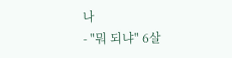나
- "뭐 되냐" 6살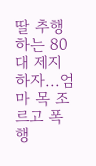딸 추행하는 80대 제지하자...엄마 목 조르고 폭행